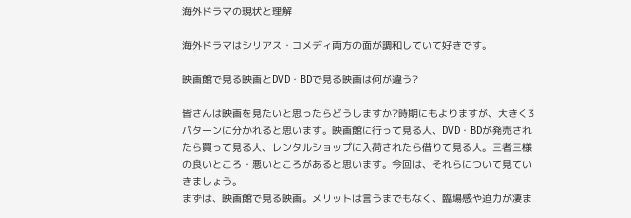海外ドラマの現状と理解

海外ドラマはシリアス・コメディ両方の面が調和していて好きです。

映画館で見る映画とDVD・BDで見る映画は何が違う?

皆さんは映画を見たいと思ったらどうしますか?時期にもよりますが、大きく3パターンに分かれると思います。映画館に行って見る人、DVD・BDが発売されたら買って見る人、レンタルショップに入荷されたら借りて見る人。三者三様の良いところ・悪いところがあると思います。今回は、それらについて見ていきましょう。
まずは、映画館で見る映画。メリットは言うまでもなく、臨場感や迫力が凄ま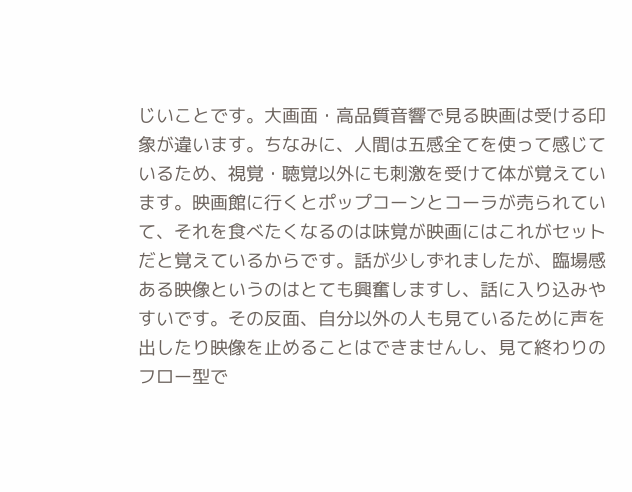じいことです。大画面・高品質音響で見る映画は受ける印象が違います。ちなみに、人間は五感全てを使って感じているため、視覚・聴覚以外にも刺激を受けて体が覚えています。映画館に行くとポップコーンとコーラが売られていて、それを食べたくなるのは味覚が映画にはこれがセットだと覚えているからです。話が少しずれましたが、臨場感ある映像というのはとても興奮しますし、話に入り込みやすいです。その反面、自分以外の人も見ているために声を出したり映像を止めることはできませんし、見て終わりのフロー型で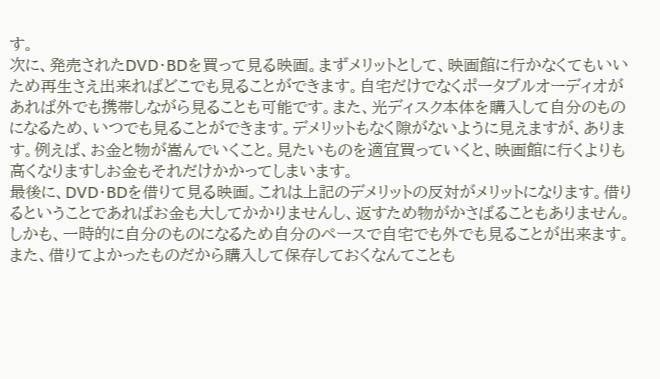す。
次に、発売されたDVD・BDを買って見る映画。まずメリットとして、映画館に行かなくてもいいため再生さえ出来ればどこでも見ることができます。自宅だけでなくポータブルオーディオがあれば外でも携帯しながら見ることも可能です。また、光ディスク本体を購入して自分のものになるため、いつでも見ることができます。デメリットもなく隙がないように見えますが、あります。例えば、お金と物が嵩んでいくこと。見たいものを適宜買っていくと、映画館に行くよりも高くなりますしお金もそれだけかかってしまいます。
最後に、DVD・BDを借りて見る映画。これは上記のデメリットの反対がメリットになります。借りるということであればお金も大してかかりませんし、返すため物がかさばることもありません。しかも、一時的に自分のものになるため自分のペースで自宅でも外でも見ることが出来ます。また、借りてよかったものだから購入して保存しておくなんてことも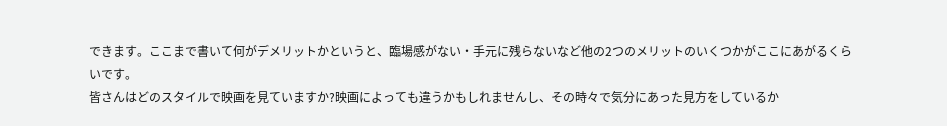できます。ここまで書いて何がデメリットかというと、臨場感がない・手元に残らないなど他の2つのメリットのいくつかがここにあがるくらいです。
皆さんはどのスタイルで映画を見ていますか?映画によっても違うかもしれませんし、その時々で気分にあった見方をしているか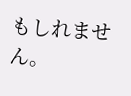もしれません。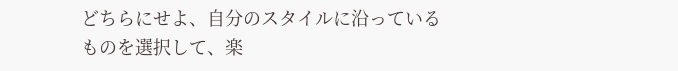どちらにせよ、自分のスタイルに沿っているものを選択して、楽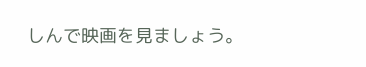しんで映画を見ましょう。